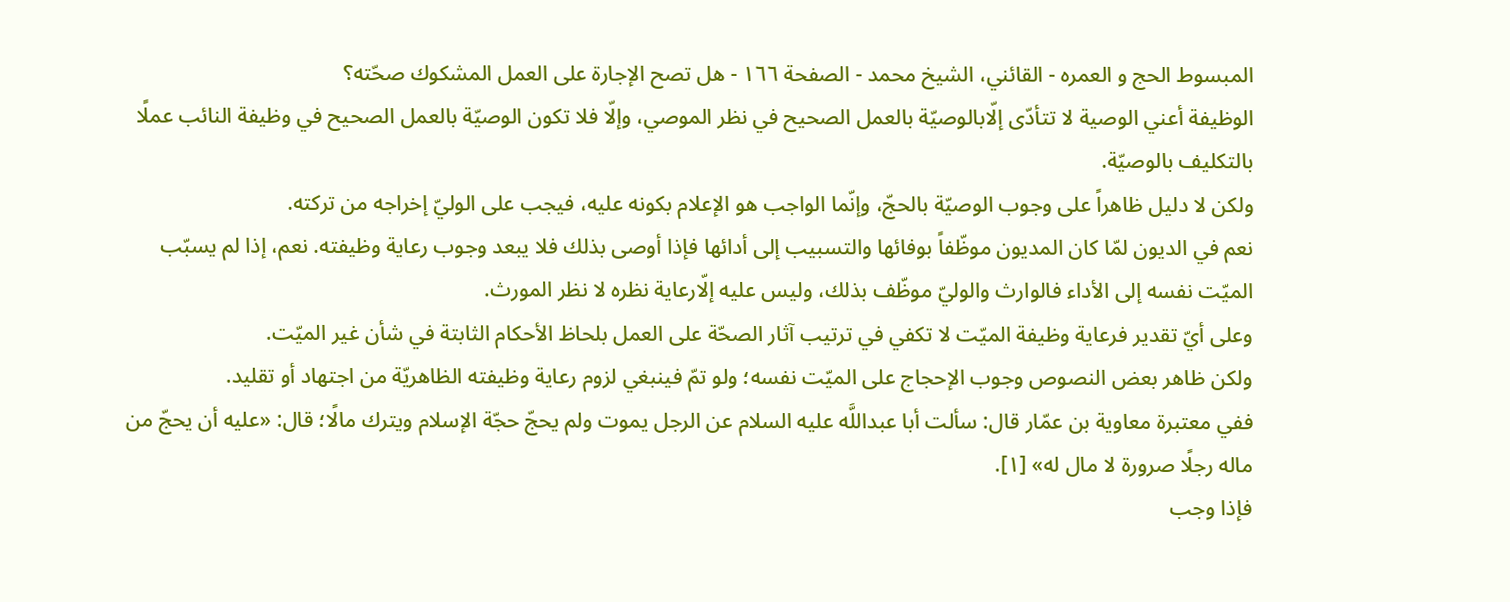المبسوط الحج و العمره - القائني، الشيخ محمد - الصفحة ١٦٦ - هل تصح الإجارة على العمل المشكوك صحّته؟
الوظيفة أعني الوصية لا تتأدّى إلّابالوصيّة بالعمل الصحيح في نظر الموصي، وإلّا فلا تكون الوصيّة بالعمل الصحيح في وظيفة النائب عملًا بالتكليف بالوصيّة.
ولكن لا دليل ظاهراً على وجوب الوصيّة بالحجّ، وإنّما الواجب هو الإعلام بكونه عليه، فيجب على الوليّ إخراجه من تركته.
نعم في الديون لمّا كان المديون موظّفاً بوفائها والتسبيب إلى أدائها فإذا أوصى بذلك فلا يبعد وجوب رعاية وظيفته. نعم، إذا لم يسبّب الميّت نفسه إلى الأداء فالوارث والوليّ موظّف بذلك، وليس عليه إلّارعاية نظره لا نظر المورث.
وعلى أيّ تقدير فرعاية وظيفة الميّت لا تكفي في ترتيب آثار الصحّة على العمل بلحاظ الأحكام الثابتة في شأن غير الميّت.
ولكن ظاهر بعض النصوص وجوب الإحجاج على الميّت نفسه؛ ولو تمّ فينبغي لزوم رعاية وظيفته الظاهريّة من اجتهاد أو تقليد.
ففي معتبرة معاوية بن عمّار قال: سألت أبا عبداللَّه عليه السلام عن الرجل يموت ولم يحجّ حجّة الإسلام ويترك مالًا؛ قال: «عليه أن يحجّ من ماله رجلًا صرورة لا مال له» [١].
فإذا وجب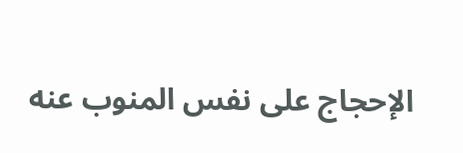الإحجاج على نفس المنوب عنه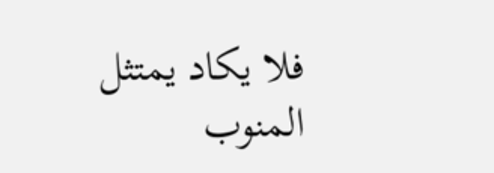فلا يكاد يمتثل المنوب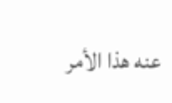عنه هذا الأمر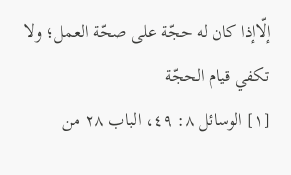إلّاإذا كان له حجّة على صحّة العمل؛ ولا تكفي قيام الحجّة
[١] الوسائل ٨: ٤٩، الباب ٢٨ من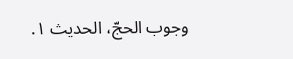وجوب الحجّ، الحديث ١.